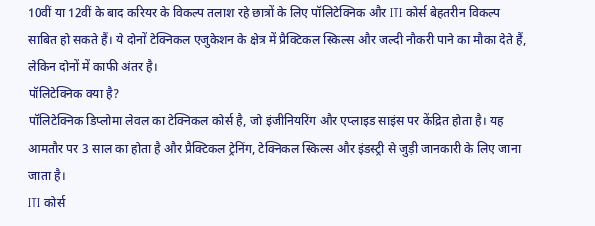10वीं या 12वीं के बाद करियर के विकल्प तलाश रहे छात्रों के लिए पॉलिटेक्निक और ITI कोर्स बेहतरीन विकल्प साबित हो सकते हैं। ये दोनों टेक्निकल एजुकेशन के क्षेत्र में प्रैक्टिकल स्किल्स और जल्दी नौकरी पाने का मौका देते हैं, लेकिन दोनों में काफी अंतर है।
पॉलिटेक्निक क्या है?
पॉलिटेक्निक डिप्लोमा लेवल का टेक्निकल कोर्स है, जो इंजीनियरिंग और एप्लाइड साइंस पर केंद्रित होता है। यह आमतौर पर 3 साल का होता है और प्रैक्टिकल ट्रेनिंग, टेक्निकल स्किल्स और इंडस्ट्री से जुड़ी जानकारी के लिए जाना जाता है।
ITI कोर्स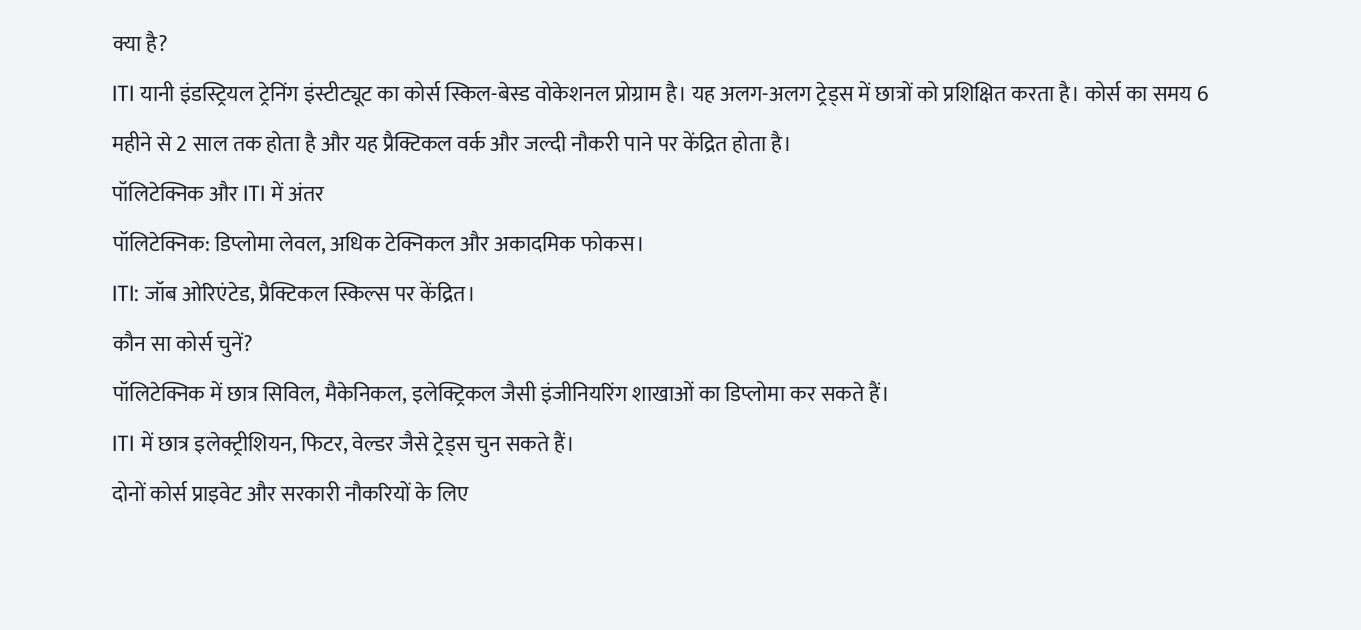क्या है?
ITI यानी इंडस्ट्रियल ट्रेनिंग इंस्टीट्यूट का कोर्स स्किल-बेस्ड वोकेशनल प्रोग्राम है। यह अलग-अलग ट्रेड्स में छात्रों को प्रशिक्षित करता है। कोर्स का समय 6 महीने से 2 साल तक होता है और यह प्रैक्टिकल वर्क और जल्दी नौकरी पाने पर केंद्रित होता है।
पॉलिटेक्निक और ITI में अंतर
पॉलिटेक्निक: डिप्लोमा लेवल, अधिक टेक्निकल और अकादमिक फोकस।
ITI: जॉब ओरिएंटेड, प्रैक्टिकल स्किल्स पर केंद्रित।
कौन सा कोर्स चुनें?
पॉलिटेक्निक में छात्र सिविल, मैकेनिकल, इलेक्ट्रिकल जैसी इंजीनियरिंग शाखाओं का डिप्लोमा कर सकते हैं।
ITI में छात्र इलेक्ट्रीशियन, फिटर, वेल्डर जैसे ट्रेड्स चुन सकते हैं।
दोनों कोर्स प्राइवेट और सरकारी नौकरियों के लिए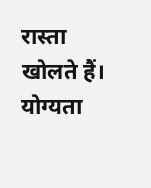रास्ता खोलते हैं।
योग्यता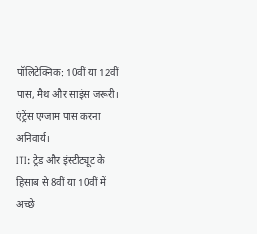पॉलिटेक्निक: 10वीं या 12वीं पास, मैथ और साइंस जरूरी। एंट्रेंस एग्जाम पास करना अनिवार्य।
ITI: ट्रेड और इंस्टीट्यूट के हिसाब से 8वीं या 10वीं में अच्छे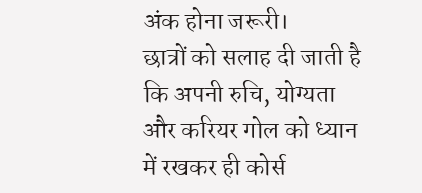अंक होना जरूरी।
छात्रों को सलाह दी जाती है कि अपनी रुचि, योग्यता और करियर गोल को ध्यान में रखकर ही कोर्स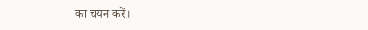का चयन करें।